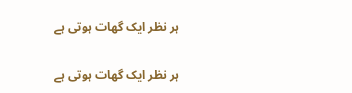ہر نظر ایک گھات ہوتی ہے

ہر نظر ایک گھات ہوتی ہے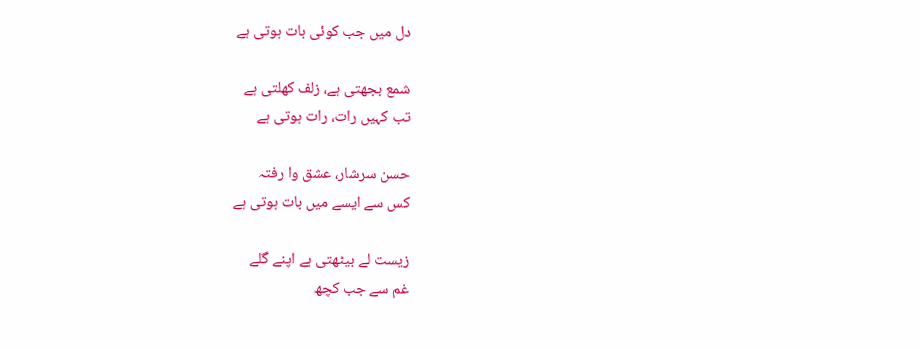دل میں جب کوئی بات ہوتی ہے

شمع بجھتی ہے، زلف کھلتی ہے
تب کہیں رات، رات ہوتی ہے

حسن سرشار، عشق وا رفتہ
کس سے ایسے میں بات ہوتی ہے

زیست لے بیٹھتی ہے اپنے گلے
غم سے جب کچھ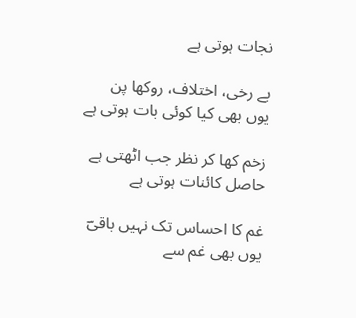نجات ہوتی ہے

بے رخی، اختلاف، روکھا پن
یوں بھی کیا کوئی بات ہوتی ہے

زخم کھا کر نظر جب اٹھتی ہے
حاصل کائنات ہوتی ہے

غم کا احساس تک نہیں باقیؔ
یوں بھی غم سے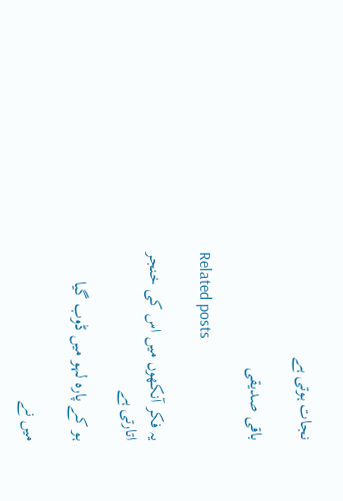نجات ہوتی ہے

باقی صدیقی

Related posts

یہ فکر آنکھوں میں اس کی خنجر اتارتی ہے

ہو کے پارہ لہو میں ڈوب گیا

میں نے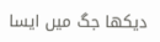دیکھا جگ میں ایسا